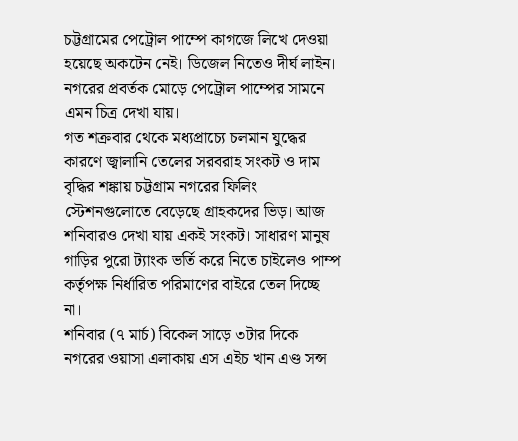চট্টগ্রামের পেট্রোল পাম্পে কাগজে লিখে দেওয়া হয়েছে অকটেন নেই। ডিজেল নিতেও দীর্ঘ লাইন। নগরের প্রবর্তক মোড়ে পেট্রোল পাম্পের সামনে এমন চিত্র দেখা যায়।
গত শক্রবার থেকে মধ্যপ্রাচ্যে চলমান যুদ্ধের কারণে জ্বালানি তেলের সরবরাহ সংকট ও দাম বৃদ্ধির শঙ্কায় চট্টগ্রাম নগরের ফিলিং স্টেশনগুলোতে বেড়েছে গ্রাহকদের ভিড়। আজ শনিবারও দেখা যায় একই সংকট। সাধারণ মানুষ গাড়ির পুরো ট্যাংক ভর্তি করে নিতে চাইলেও পাম্প কর্তৃপক্ষ নির্ধারিত পরিমাণের বাইরে তেল দিচ্ছে না।
শনিবার (৭ মার্চ) বিকেল সাড়ে ৩টার দিকে নগরের ওয়াসা এলাকায় এস এইচ খান এণ্ড সন্স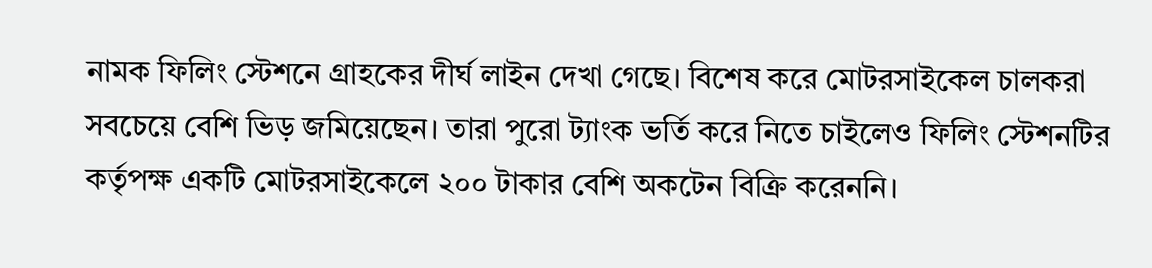নামক ফিলিং স্টেশনে গ্রাহকের দীর্ঘ লাইন দেখা গেছে। বিশেষ করে মোটরসাইকেল চালকরা সবচেয়ে বেশি ভিড় জমিয়েছেন। তারা পুরো ট্যাংক ভর্তি করে নিতে চাইলেও ফিলিং স্টেশনটির কর্তৃপক্ষ একটি মোটরসাইকেলে ২০০ টাকার বেশি অকটেন বিক্রি করেননি।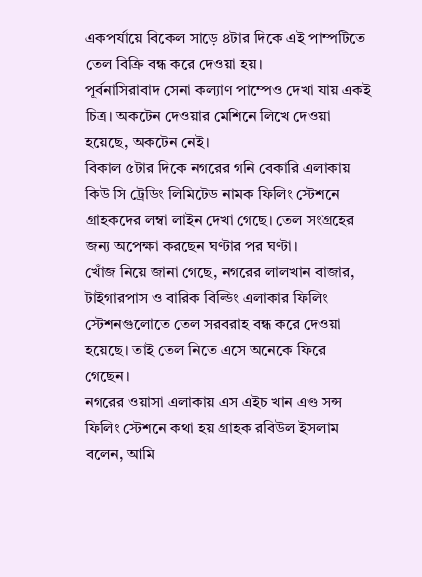একপর্যায়ে বিকেল সাড়ে ৪টার দিকে এই পাম্পটিতে তেল বিক্রি বন্ধ করে দেওয়া হয়।
পূর্বনাসিরাবাদ সেনা কল্যাণ পাম্পেও দেখা যায় একই চিত্র। অকটেন দেওয়ার মেশিনে লিখে দেওয়া হয়েছে, অকটেন নেই।
বিকাল ৫টার দিকে নগরের গনি বেকারি এলাকায় কিউ সি ট্রেডিং লিমিটেড নামক ফিলিং স্টেশনে গ্রাহকদের লম্বা লাইন দেখা গেছে। তেল সংগ্রহের জন্য অপেক্ষা করছেন ঘণ্টার পর ঘণ্টা।
খোঁজ নিয়ে জানা গেছে, নগরের লালখান বাজার, টাইগারপাস ও বারিক বিল্ডিং এলাকার ফিলিং স্টেশনগুলোতে তেল সরবরাহ বন্ধ করে দেওয়া হয়েছে। তাই তেল নিতে এসে অনেকে ফিরে গেছেন।
নগরের ওয়াসা এলাকায় এস এইচ খান এণ্ড সন্স ফিলিং স্টেশনে কথা হয় গ্রাহক রবিউল ইসলাম বলেন, আমি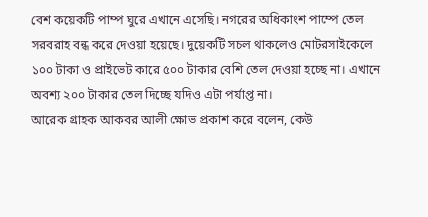বেশ কয়েকটি পাম্প ঘুরে এখানে এসেছি। নগরের অধিকাংশ পাম্পে তেল সরবরাহ বন্ধ করে দেওয়া হয়েছে। দুয়েকটি সচল থাকলেও মোটরসাইকেলে ১০০ টাকা ও প্রাইভেট কারে ৫০০ টাকার বেশি তেল দেওয়া হচ্ছে না। এখানে অবশ্য ২০০ টাকার তেল দিচ্ছে যদিও এটা পর্যাপ্ত না।
আরেক গ্রাহক আকবর আলী ক্ষোভ প্রকাশ করে বলেন, কেউ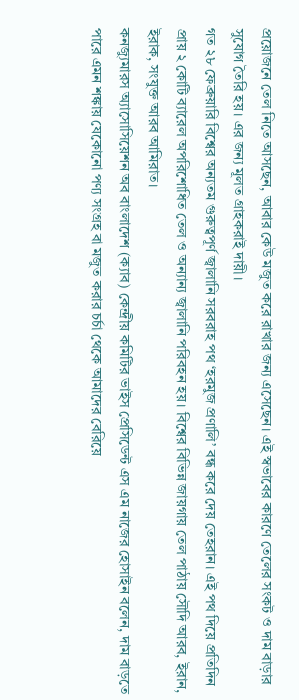প্রয়োজনে তেল নিতে আসছেন, আবার কেউ মজুত করে রাখার জন্য এসেছেন। এই স্বভাবের কারণে তেলের সংকট ও দাম বাড়ার সুযোগ তৈরি হয়। এর জন্য মূলত গ্রাহকরাই দায়ী।
গত ২৮ ফেব্রুয়ারি বিশ্বের অন্যতম গুরুত্বপূর্ণ জ্বালানি সরবরাহ পথ ‘হরমুজ প্রণালি’ বন্ধ করে দেয় তেহরান। এই পথ দিয়ে প্রতিদিন প্রায় ২ কোটি ব্যারেল অপরিশোধিত তেল ও অন্যান্য জ্বালানি পরিবহন হয়। বিশ্বের বিভিন্ন জায়গায় তেল পাঠায় সৌদি আরব, ইরান, ইরাক, সংযুক্ত আরব আমিরাত।
কনজ্যুমারস অ্যাসোসিয়েশন অব বাংলাদেশ (ক্যাব) কেন্দ্রীয় কমিটির ভাইস প্রেসিডেন্ট এস এম নাজের হোসাইন বলেন, দাম বাড়তে পারে এমন শঙ্কায় যেকোনো পণ্য সংগ্রহ বা মজুত করার চর্চা থেকে আমাদের বেরিয়ে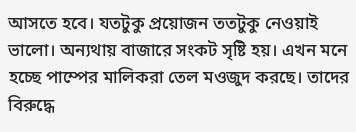আসতে হবে। যতটুকু প্রয়োজন ততটুকু নেওয়াই ভালো। অন্যথায় বাজারে সংকট সৃষ্টি হয়। এখন মনে হচ্ছে পাম্পের মালিকরা তেল মওজুদ করছে। তাদের বিরুদ্ধে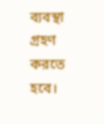ব্যবস্থা গ্রহণ করতে হবে।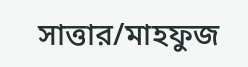সাত্তার/মাহফুজ